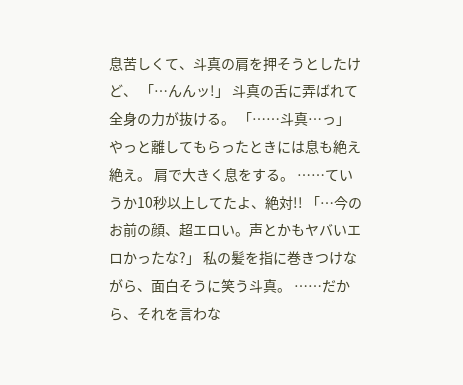息苦しくて、斗真の肩を押そうとしたけど、 「…んんッ!」 斗真の舌に弄ばれて全身の力が抜ける。 「……斗真…っ」 やっと離してもらったときには息も絶え絶え。 肩で大きく息をする。 ……ていうか10秒以上してたよ、絶対!! 「…今のお前の顔、超エロい。声とかもヤバいエロかったな?」 私の髪を指に巻きつけながら、面白そうに笑う斗真。 ……だから、それを言わな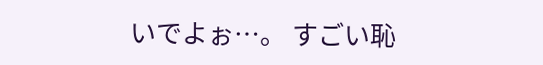いでよぉ…。 すごい恥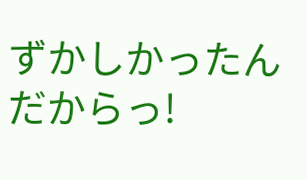ずかしかったんだからっ!